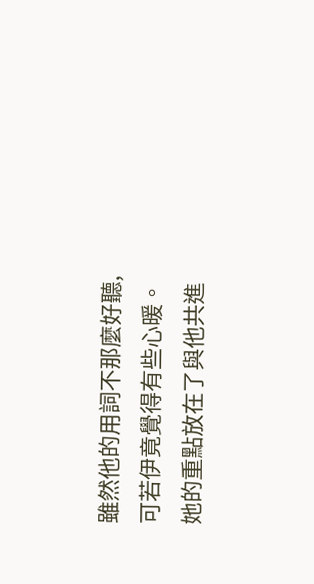雖然他的用詞不那麼好聽,可若伊竟覺得有些心暖。她的重點放在了與他共進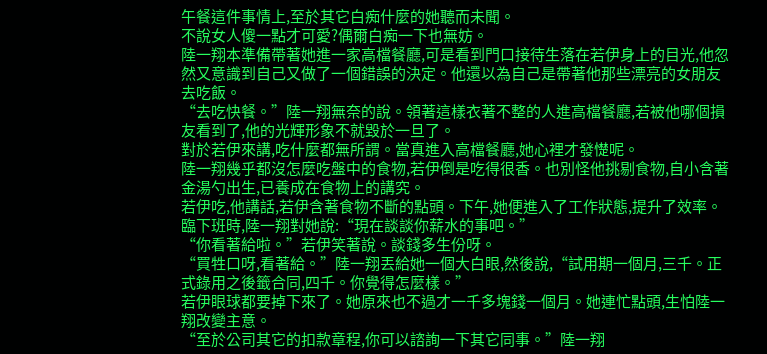午餐這件事情上,至於其它白痴什麼的她聽而未聞。
不說女人傻一點才可愛?偶爾白痴一下也無妨。
陸一翔本準備帶著她進一家高檔餐廳,可是看到門口接待生落在若伊身上的目光,他忽然又意識到自己又做了一個錯誤的決定。他還以為自己是帶著他那些漂亮的女朋友去吃飯。
“去吃快餐。”陸一翔無奈的說。領著這樣衣著不整的人進高檔餐廳,若被他哪個損友看到了,他的光輝形象不就毀於一旦了。
對於若伊來講,吃什麼都無所謂。當真進入高檔餐廳,她心裡才發憷呢。
陸一翔幾乎都沒怎麼吃盤中的食物,若伊倒是吃得很香。也別怪他挑剔食物,自小含著金湯勺出生,已養成在食物上的講究。
若伊吃,他講話,若伊含著食物不斷的點頭。下午,她便進入了工作狀態,提升了效率。臨下班時,陸一翔對她說:“現在談談你薪水的事吧。”
“你看著給啦。”若伊笑著說。談錢多生份呀。
“買牲口呀,看著給。”陸一翔丟給她一個大白眼,然後說,“試用期一個月,三千。正式錄用之後籤合同,四千。你覺得怎麼樣。”
若伊眼球都要掉下來了。她原來也不過才一千多塊錢一個月。她連忙點頭,生怕陸一翔改變主意。
“至於公司其它的扣款章程,你可以諮詢一下其它同事。”陸一翔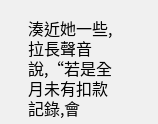湊近她一些,拉長聲音說,“若是全月未有扣款記錄,會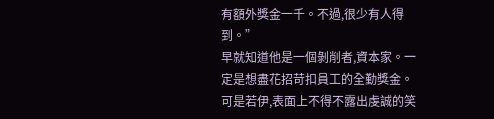有額外獎金一千。不過,很少有人得到。”
早就知道他是一個剝削者,資本家。一定是想盡花招苛扣員工的全勤獎金。可是若伊,表面上不得不露出虔誠的笑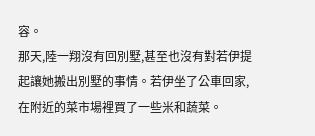容。
那天,陸一翔沒有回別墅,甚至也沒有對若伊提起讓她搬出別墅的事情。若伊坐了公車回家,在附近的菜市場裡買了一些米和蔬菜。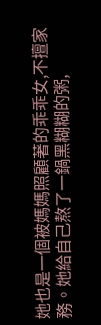她也是一個被媽媽照顧著的乖乖女,不擅家務。她給自己熬了一鍋黑糊糊的粥,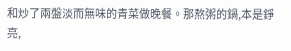和炒了兩盤淡而無味的青菜做晚餐。那熬粥的鍋,本是錚亮,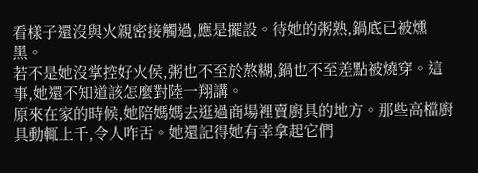看樣子還沒與火親密接觸過,應是擺設。待她的粥熟,鍋底已被燻黑。
若不是她沒掌控好火侯,粥也不至於熬糊,鍋也不至差點被燒穿。這事,她還不知道該怎麼對陸一翔講。
原來在家的時候,她陪媽媽去逛過商場裡賣廚具的地方。那些高檔廚具動輒上千,令人咋舌。她還記得她有幸拿起它們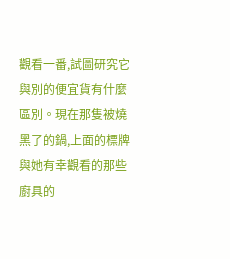觀看一番,試圖研究它與別的便宜貨有什麼區別。現在那隻被燒黑了的鍋,上面的標牌與她有幸觀看的那些廚具的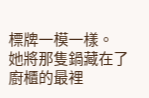標牌一模一樣。
她將那隻鍋藏在了廚櫃的最裡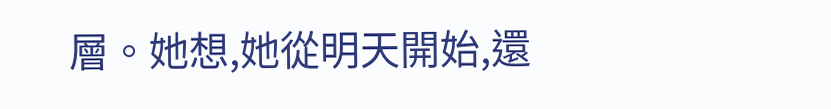層。她想,她從明天開始,還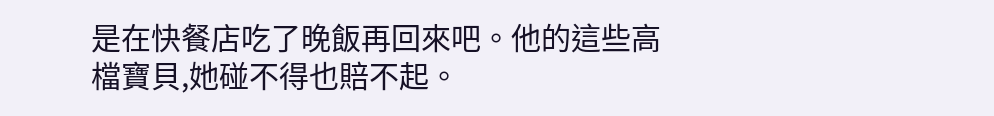是在快餐店吃了晚飯再回來吧。他的這些高檔寶貝,她碰不得也賠不起。